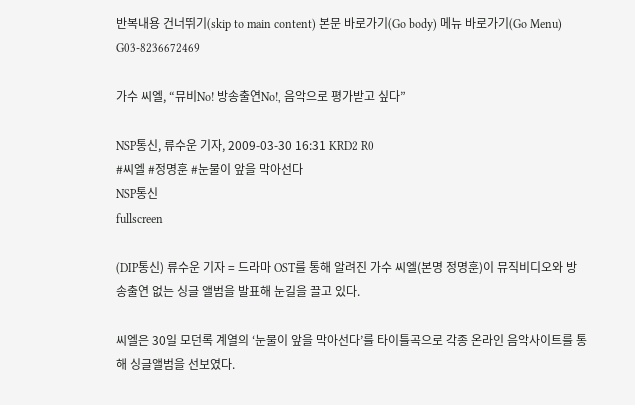반복내용 건너뛰기(skip to main content) 본문 바로가기(Go body) 메뉴 바로가기(Go Menu)
G03-8236672469

가수 씨엘, “뮤비No! 방송출연No!, 음악으로 평가받고 싶다”

NSP통신, 류수운 기자, 2009-03-30 16:31 KRD2 R0
#씨엘 #정명훈 #눈물이 앞을 막아선다
NSP통신
fullscreen

(DIP통신) 류수운 기자 = 드라마 OST를 통해 알려진 가수 씨엘(본명 정명훈)이 뮤직비디오와 방송출연 없는 싱글 앨범을 발표해 눈길을 끌고 있다.

씨엘은 30일 모던록 계열의 ‘눈물이 앞을 막아선다’를 타이틀곡으로 각종 온라인 음악사이트를 통해 싱글앨범을 선보였다.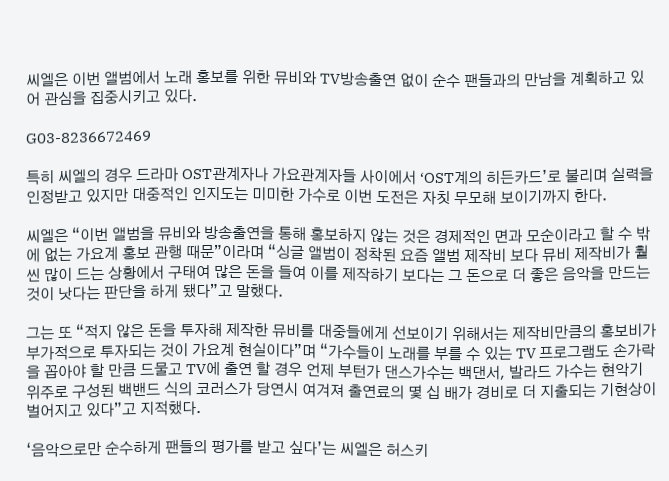씨엘은 이번 앨범에서 노래 홍보를 위한 뮤비와 TV방송출연 없이 순수 팬들과의 만남을 계획하고 있어 관심을 집중시키고 있다.

G03-8236672469

특히 씨엘의 경우 드라마 OST관계자나 가요관계자들 사이에서 ‘OST계의 히든카드’로 불리며 실력을 인정받고 있지만 대중적인 인지도는 미미한 가수로 이번 도전은 자칫 무모해 보이기까지 한다.

씨엘은 “이번 앨범을 뮤비와 방송출연을 통해 홍보하지 않는 것은 경제적인 면과 모순이라고 할 수 밖에 없는 가요계 홍보 관행 때문”이라며 “싱글 앨범이 정착된 요즘 앨범 제작비 보다 뮤비 제작비가 훨씬 많이 드는 상황에서 구태여 많은 돈을 들여 이를 제작하기 보다는 그 돈으로 더 좋은 음악을 만드는 것이 낫다는 판단을 하게 됐다”고 말했다.

그는 또 “적지 않은 돈을 투자해 제작한 뮤비를 대중들에게 선보이기 위해서는 제작비만큼의 홍보비가 부가적으로 투자되는 것이 가요계 현실이다”며 “가수들이 노래를 부를 수 있는 TV 프로그램도 손가락을 꼽아야 할 만큼 드물고 TV에 출연 할 경우 언제 부턴가 댄스가수는 백댄서, 발라드 가수는 현악기 위주로 구성된 백밴드 식의 코러스가 당연시 여겨져 출연료의 몇 십 배가 경비로 더 지출되는 기현상이 벌어지고 있다”고 지적했다.

‘음악으로만 순수하게 팬들의 평가를 받고 싶다’는 씨엘은 허스키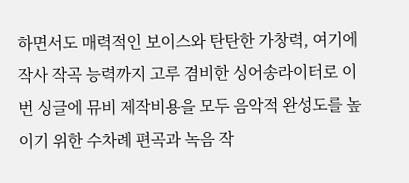하면서도 매력적인 보이스와 탄탄한 가창력, 여기에 작사 작곡 능력까지 고루 겸비한 싱어송라이터로 이번 싱글에 뮤비 제작비용을 모두 음악적 완성도를 높이기 위한 수차례 편곡과 녹음 작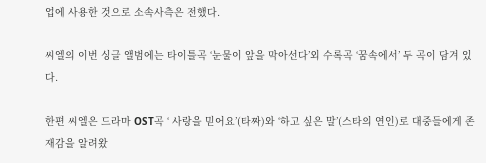업에 사용한 것으로 소속사측은 전했다.

씨엘의 이번 싱글 앨범에는 타이틀곡 ‘눈물이 앞을 막아선다’외 수록곡 ‘꿈속에서’ 두 곡이 담겨 있다.

한편 씨엘은 드라마 OST곡 ‘ 사랑을 믿어요’(타짜)와 ‘하고 싶은 말’(스타의 연인)로 대중들에게 존재감을 알려왔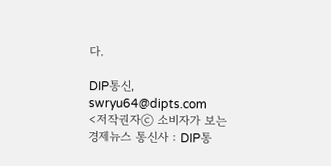다.

DIP통신, swryu64@dipts.com
<저작권자ⓒ 소비자가 보는 경제뉴스 통신사 : DIP통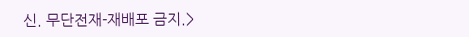신. 무단전재-재배포 금지.>